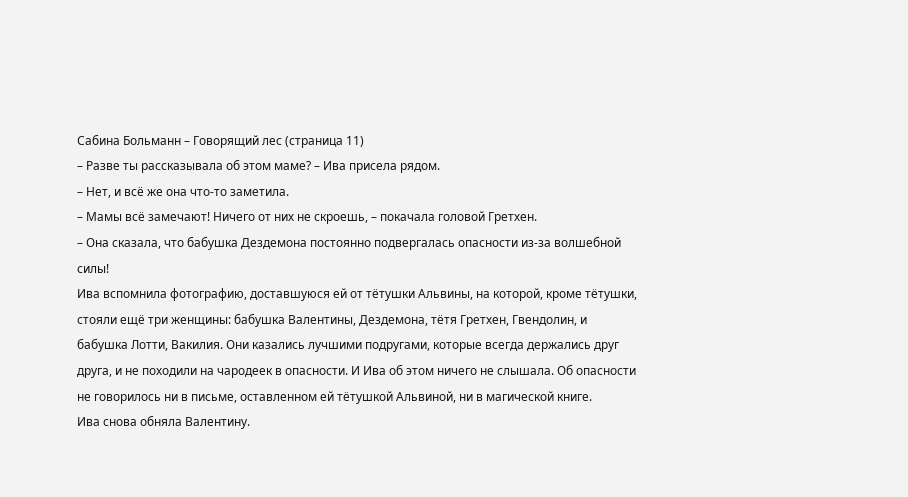Сабина Больманн – Говорящий лес (страница 11)
– Разве ты рассказывала об этом маме? – Ива присела рядом.
– Нет, и всё же она что-то заметила.
– Мамы всё замечают! Ничего от них не скроешь, – покачала головой Гретхен.
– Она сказала, что бабушка Дездемона постоянно подвергалась опасности из-за волшебной силы!
Ива вспомнила фотографию, доставшуюся ей от тётушки Альвины, на которой, кроме тётушки, стояли ещё три женщины: бабушка Валентины, Дездемона, тётя Гретхен, Гвендолин, и бабушка Лотти, Вакилия. Они казались лучшими подругами, которые всегда держались друг друга, и не походили на чародеек в опасности. И Ива об этом ничего не слышала. Об опасности не говорилось ни в письме, оставленном ей тётушкой Альвиной, ни в магической книге.
Ива снова обняла Валентину.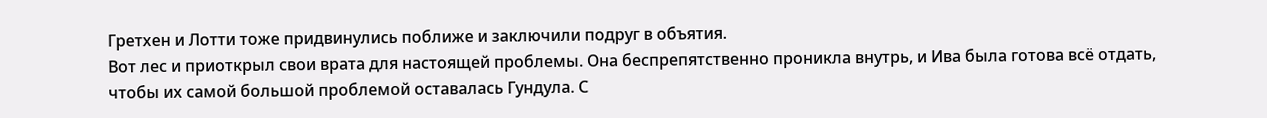Гретхен и Лотти тоже придвинулись поближе и заключили подруг в объятия.
Вот лес и приоткрыл свои врата для настоящей проблемы. Она беспрепятственно проникла внутрь, и Ива была готова всё отдать, чтобы их самой большой проблемой оставалась Гундула. С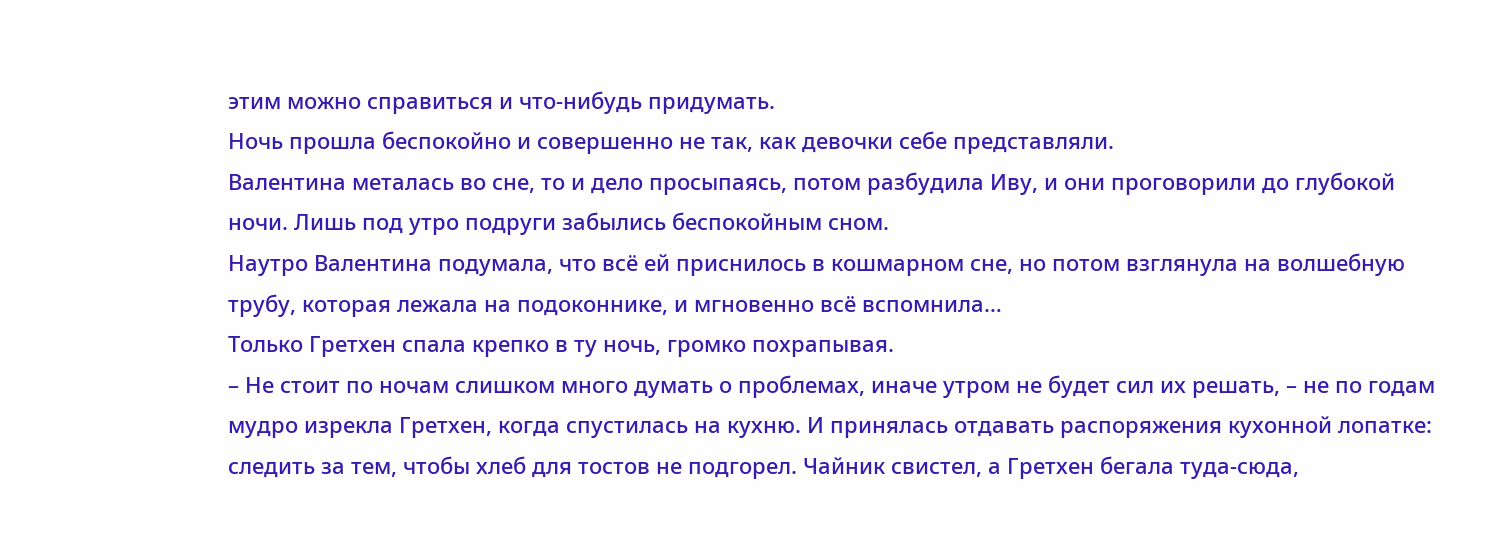этим можно справиться и что-нибудь придумать.
Ночь прошла беспокойно и совершенно не так, как девочки себе представляли.
Валентина металась во сне, то и дело просыпаясь, потом разбудила Иву, и они проговорили до глубокой ночи. Лишь под утро подруги забылись беспокойным сном.
Наутро Валентина подумала, что всё ей приснилось в кошмарном сне, но потом взглянула на волшебную трубу, которая лежала на подоконнике, и мгновенно всё вспомнила…
Только Гретхен спала крепко в ту ночь, громко похрапывая.
– Не стоит по ночам слишком много думать о проблемах, иначе утром не будет сил их решать, – не по годам мудро изрекла Гретхен, когда спустилась на кухню. И принялась отдавать распоряжения кухонной лопатке: следить за тем, чтобы хлеб для тостов не подгорел. Чайник свистел, а Гретхен бегала туда-сюда,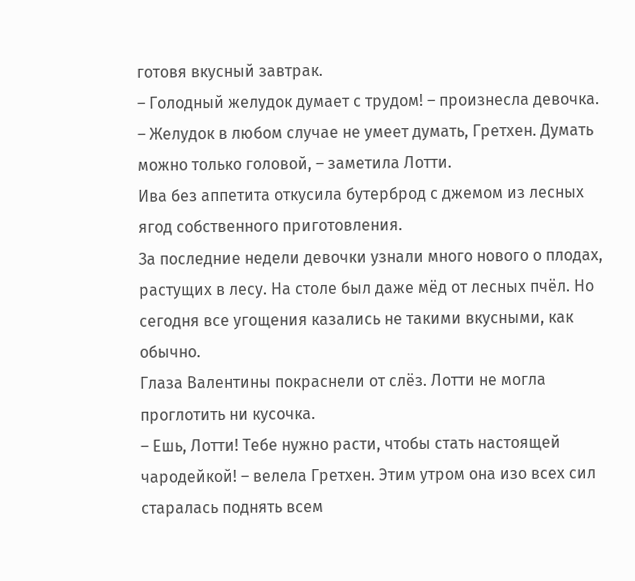готовя вкусный завтрак.
– Голодный желудок думает с трудом! – произнесла девочка.
– Желудок в любом случае не умеет думать, Гретхен. Думать можно только головой, – заметила Лотти.
Ива без аппетита откусила бутерброд с джемом из лесных ягод собственного приготовления.
За последние недели девочки узнали много нового о плодах, растущих в лесу. На столе был даже мёд от лесных пчёл. Но сегодня все угощения казались не такими вкусными, как обычно.
Глаза Валентины покраснели от слёз. Лотти не могла проглотить ни кусочка.
– Ешь, Лотти! Тебе нужно расти, чтобы стать настоящей чародейкой! – велела Гретхен. Этим утром она изо всех сил старалась поднять всем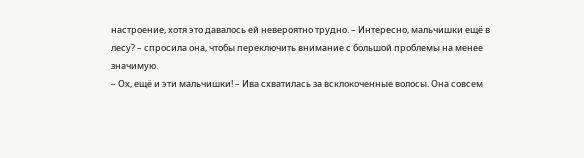настроение, хотя это давалось ей невероятно трудно. – Интересно, мальчишки ещё в лесу? – спросила она, чтобы переключить внимание с большой проблемы на менее значимую.
– Ох, ещё и эти мальчишки! – Ива схватилась за всклокоченные волосы. Она совсем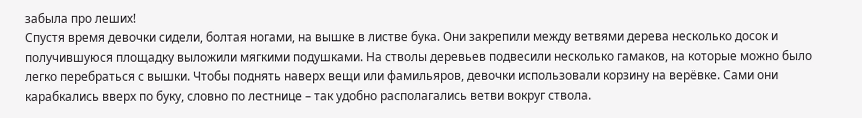забыла про леших!
Спустя время девочки сидели, болтая ногами, на вышке в листве бука. Они закрепили между ветвями дерева несколько досок и получившуюся площадку выложили мягкими подушками. На стволы деревьев подвесили несколько гамаков, на которые можно было легко перебраться с вышки. Чтобы поднять наверх вещи или фамильяров, девочки использовали корзину на верёвке. Сами они карабкались вверх по буку, словно по лестнице – так удобно располагались ветви вокруг ствола.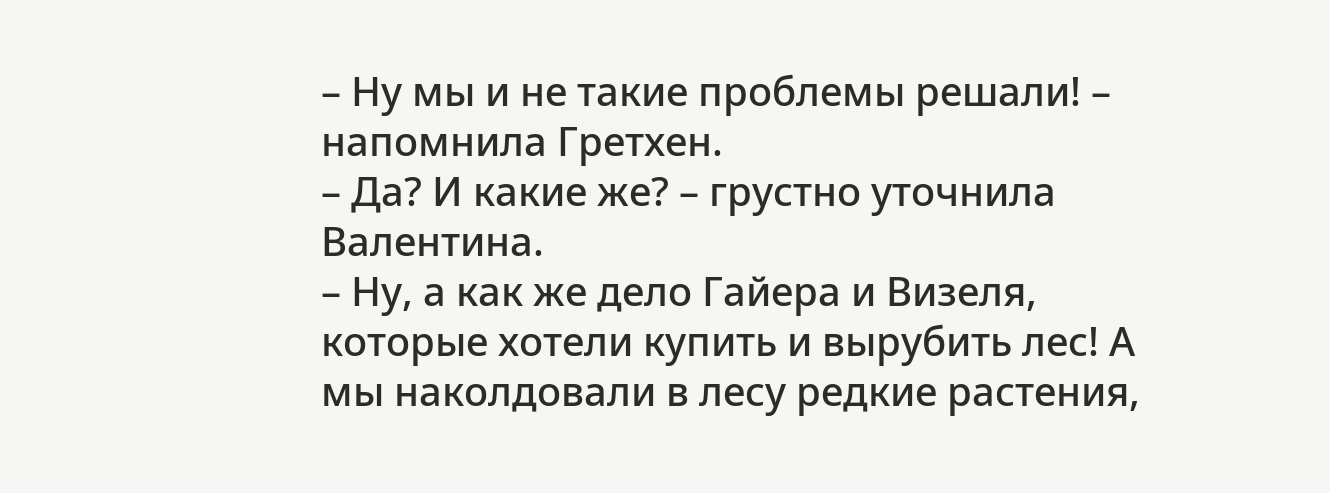– Ну мы и не такие проблемы решали! – напомнила Гретхен.
– Да? И какие же? – грустно уточнила Валентина.
– Ну, а как же дело Гайера и Визеля, которые хотели купить и вырубить лес! А мы наколдовали в лесу редкие растения,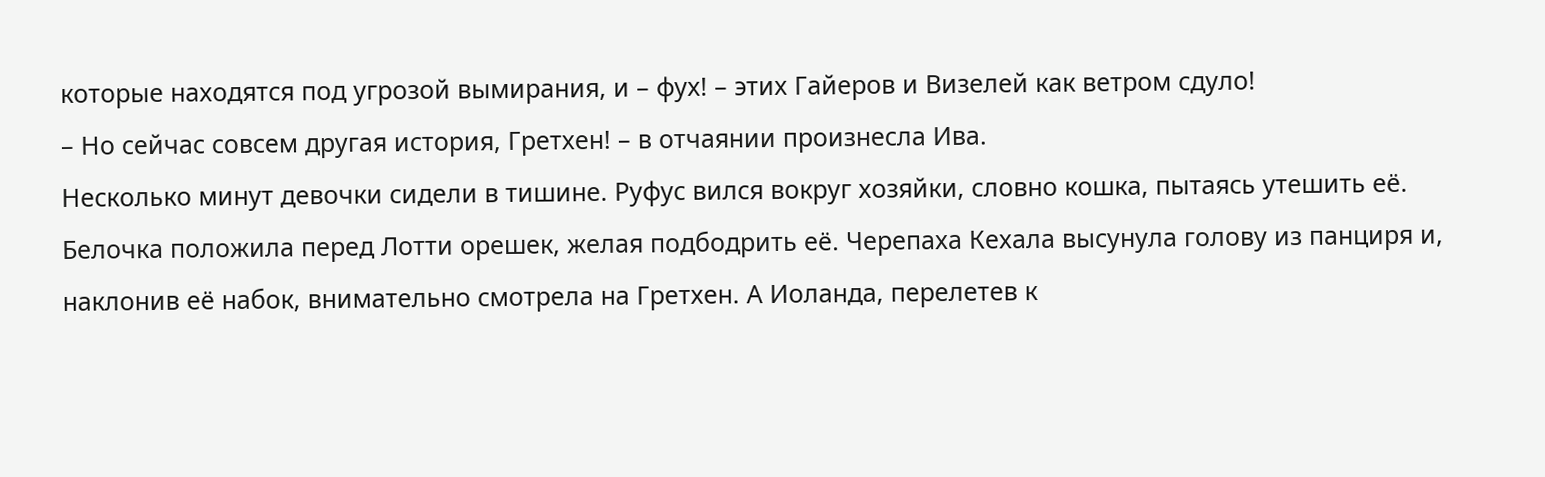которые находятся под угрозой вымирания, и – фух! – этих Гайеров и Визелей как ветром сдуло!
– Но сейчас совсем другая история, Гретхен! – в отчаянии произнесла Ива.
Несколько минут девочки сидели в тишине. Руфус вился вокруг хозяйки, словно кошка, пытаясь утешить её. Белочка положила перед Лотти орешек, желая подбодрить её. Черепаха Кехала высунула голову из панциря и, наклонив её набок, внимательно смотрела на Гретхен. А Иоланда, перелетев к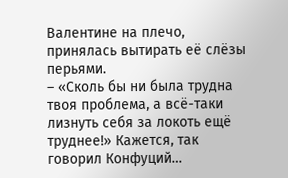Валентине на плечо, принялась вытирать её слёзы перьями.
– «Сколь бы ни была трудна твоя проблема, а всё-таки лизнуть себя за локоть ещё труднее!» Кажется, так говорил Конфуций…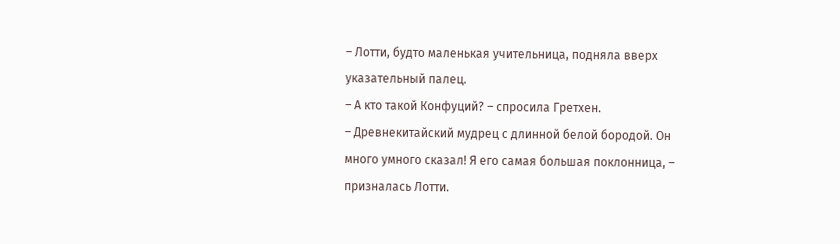– Лотти, будто маленькая учительница, подняла вверх указательный палец.
– А кто такой Конфуций? – спросила Гретхен.
– Древнекитайский мудрец с длинной белой бородой. Он много умного сказал! Я его самая большая поклонница, – призналась Лотти.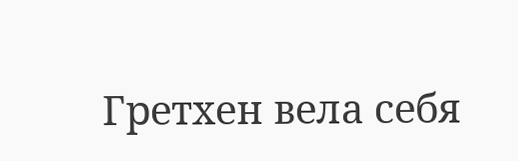Гретхен вела себя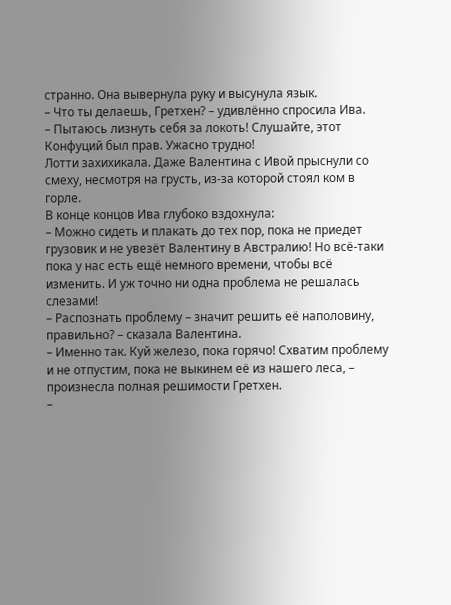странно. Она вывернула руку и высунула язык.
– Что ты делаешь, Гретхен? – удивлённо спросила Ива.
– Пытаюсь лизнуть себя за локоть! Слушайте, этот Конфуций был прав. Ужасно трудно!
Лотти захихикала. Даже Валентина с Ивой прыснули со смеху, несмотря на грусть, из-за которой стоял ком в горле.
В конце концов Ива глубоко вздохнула:
– Можно сидеть и плакать до тех пор, пока не приедет грузовик и не увезёт Валентину в Австралию! Но всё-таки пока у нас есть ещё немного времени, чтобы всё изменить. И уж точно ни одна проблема не решалась слезами!
– Распознать проблему – значит решить её наполовину, правильно? – сказала Валентина.
– Именно так. Куй железо, пока горячо! Схватим проблему и не отпустим, пока не выкинем её из нашего леса, – произнесла полная решимости Гретхен.
–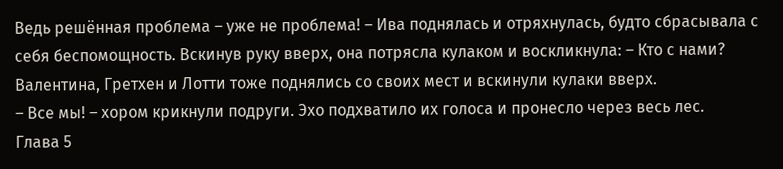Ведь решённая проблема – уже не проблема! – Ива поднялась и отряхнулась, будто сбрасывала с себя беспомощность. Вскинув руку вверх, она потрясла кулаком и воскликнула: – Кто с нами?
Валентина, Гретхен и Лотти тоже поднялись со своих мест и вскинули кулаки вверх.
– Все мы! – хором крикнули подруги. Эхо подхватило их голоса и пронесло через весь лес.
Глава 5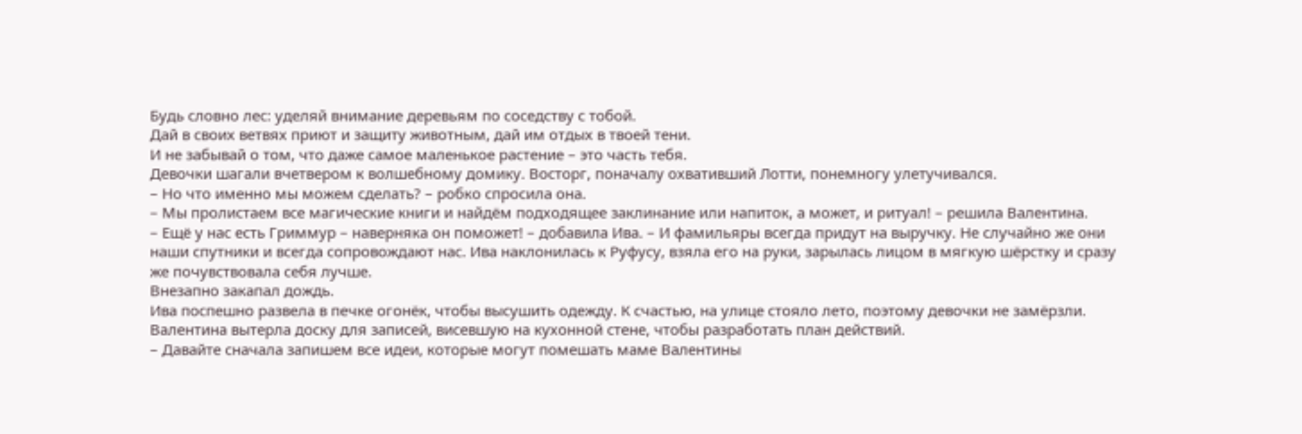Будь словно лес: уделяй внимание деревьям по соседству с тобой.
Дай в своих ветвях приют и защиту животным, дай им отдых в твоей тени.
И не забывай о том, что даже самое маленькое растение – это часть тебя.
Девочки шагали вчетвером к волшебному домику. Восторг, поначалу охвативший Лотти, понемногу улетучивался.
– Но что именно мы можем сделать? – робко спросила она.
– Мы пролистаем все магические книги и найдём подходящее заклинание или напиток, а может, и ритуал! – решила Валентина.
– Ещё у нас есть Гриммур – наверняка он поможет! – добавила Ива. – И фамильяры всегда придут на выручку. Не случайно же они наши спутники и всегда сопровождают нас. Ива наклонилась к Руфусу, взяла его на руки, зарылась лицом в мягкую шёрстку и сразу же почувствовала себя лучше.
Внезапно закапал дождь.
Ива поспешно развела в печке огонёк, чтобы высушить одежду. К счастью, на улице стояло лето, поэтому девочки не замёрзли.
Валентина вытерла доску для записей, висевшую на кухонной стене, чтобы разработать план действий.
– Давайте сначала запишем все идеи, которые могут помешать маме Валентины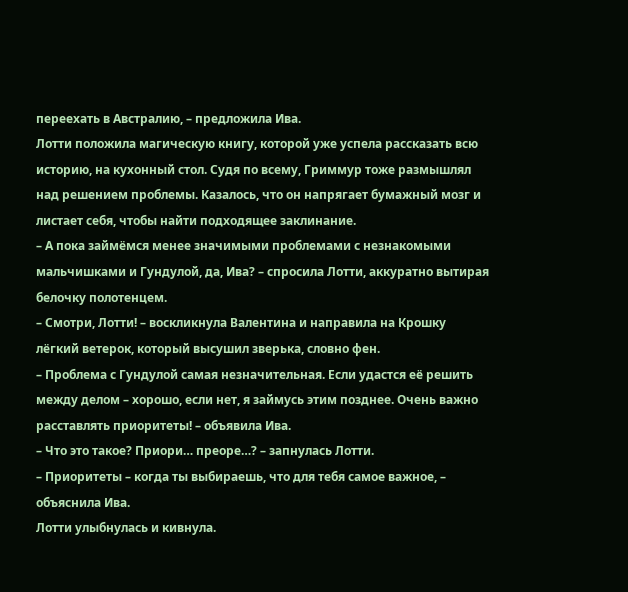переехать в Австралию, – предложила Ива.
Лотти положила магическую книгу, которой уже успела рассказать всю историю, на кухонный стол. Судя по всему, Гриммур тоже размышлял над решением проблемы. Казалось, что он напрягает бумажный мозг и листает себя, чтобы найти подходящее заклинание.
– А пока займёмся менее значимыми проблемами с незнакомыми мальчишками и Гундулой, да, Ива? – спросила Лотти, аккуратно вытирая белочку полотенцем.
– Смотри, Лотти! – воскликнула Валентина и направила на Крошку лёгкий ветерок, который высушил зверька, словно фен.
– Проблема с Гундулой самая незначительная. Если удастся её решить между делом – хорошо, если нет, я займусь этим позднее. Очень важно расставлять приоритеты! – объявила Ива.
– Что это такое? Приори… преоре…? – запнулась Лотти.
– Приоритеты – когда ты выбираешь, что для тебя самое важное, – объяснила Ива.
Лотти улыбнулась и кивнула.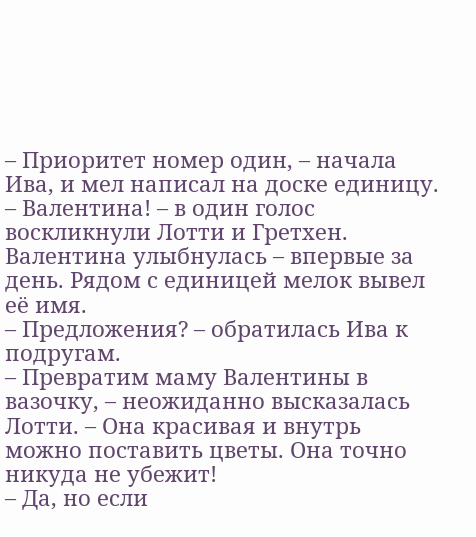– Приоритет номер один, – начала Ива, и мел написал на доске единицу.
– Валентина! – в один голос воскликнули Лотти и Гретхен. Валентина улыбнулась – впервые за день. Рядом с единицей мелок вывел её имя.
– Предложения? – обратилась Ива к подругам.
– Превратим маму Валентины в вазочку, – неожиданно высказалась Лотти. – Она красивая и внутрь можно поставить цветы. Она точно никуда не убежит!
– Да, но если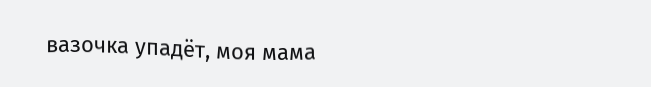вазочка упадёт, моя мама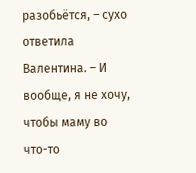разобьётся, – сухо ответила Валентина. – И вообще, я не хочу, чтобы маму во что-то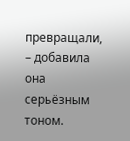превращали, – добавила она серьёзным тоном.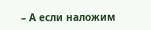– А если наложим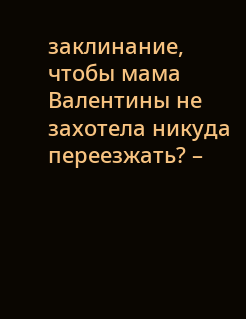заклинание, чтобы мама Валентины не захотела никуда переезжать? –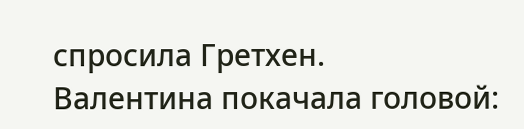спросила Гретхен.
Валентина покачала головой: